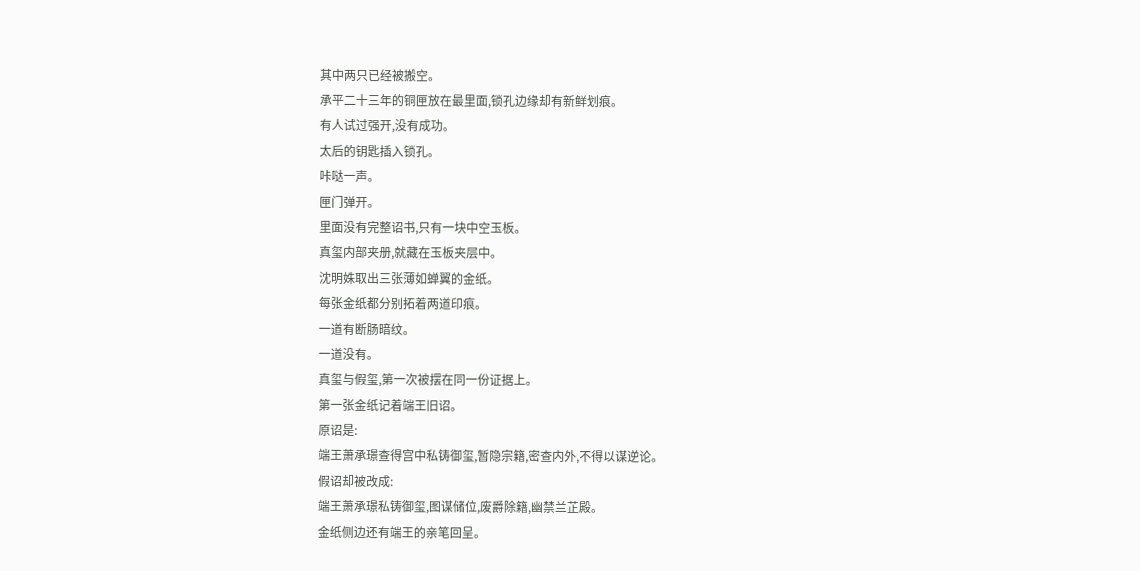其中两只已经被搬空。
承平二十三年的铜匣放在最里面,锁孔边缘却有新鲜划痕。
有人试过强开,没有成功。
太后的钥匙插入锁孔。
咔哒一声。
匣门弹开。
里面没有完整诏书,只有一块中空玉板。
真玺内部夹册,就藏在玉板夹层中。
沈明姝取出三张薄如蝉翼的金纸。
每张金纸都分别拓着两道印痕。
一道有断肠暗纹。
一道没有。
真玺与假玺,第一次被摆在同一份证据上。
第一张金纸记着端王旧诏。
原诏是:
端王萧承璟查得宫中私铸御玺,暂隐宗籍,密查内外,不得以谋逆论。
假诏却被改成:
端王萧承璟私铸御玺,图谋储位,废爵除籍,幽禁兰芷殿。
金纸侧边还有端王的亲笔回呈。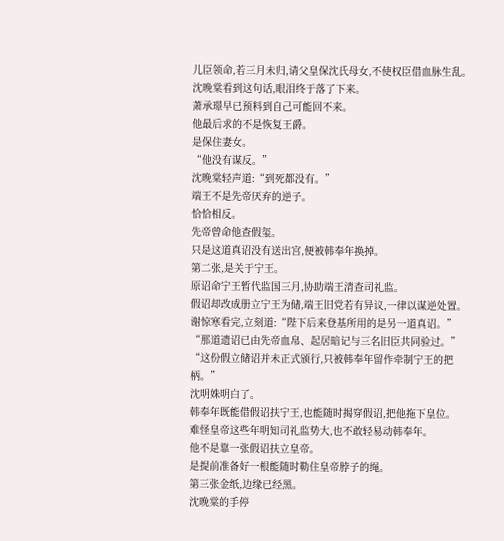儿臣领命,若三月未归,请父皇保沈氏母女,不使权臣借血脉生乱。
沈晚棠看到这句话,眼泪终于落了下来。
萧承璟早已预料到自己可能回不来。
他最后求的不是恢复王爵。
是保住妻女。
“他没有谋反。”
沈晚棠轻声道:“到死都没有。”
端王不是先帝厌弃的逆子。
恰恰相反。
先帝曾命他查假玺。
只是这道真诏没有送出宫,便被韩奉年换掉。
第二张,是关于宁王。
原诏命宁王暂代监国三月,协助端王清查司礼监。
假诏却改成册立宁王为储,端王旧党若有异议,一律以谋逆处置。
谢惊寒看完,立刻道:“陛下后来登基所用的是另一道真诏。”
“那道遗诏已由先帝血帛、起居暗记与三名旧臣共同验过。”
“这份假立储诏并未正式颁行,只被韩奉年留作牵制宁王的把柄。”
沈明姝明白了。
韩奉年既能借假诏扶宁王,也能随时揭穿假诏,把他拖下皇位。
难怪皇帝这些年明知司礼监势大,也不敢轻易动韩奉年。
他不是靠一张假诏扶立皇帝。
是提前准备好一根能随时勒住皇帝脖子的绳。
第三张金纸,边缘已经黑。
沈晚棠的手停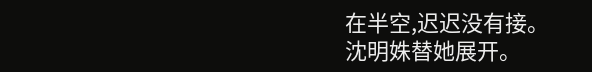在半空,迟迟没有接。
沈明姝替她展开。